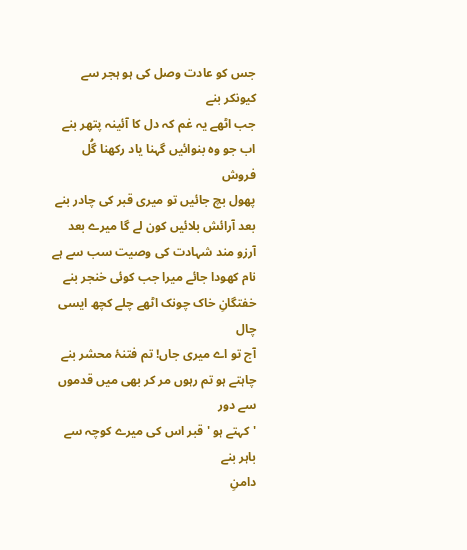جس کو عادت وصل کی ہو ہجر سے کیونکر بنے
جب اٹھے یہ غم کہ دل کا آئینہ پتھر بنے
اب جو وہ بنوائیں گہنا یاد رکھنا گُل فروش
پھول بچ جائیں تو میری قبر کی چادر بنے
بعد آرائش بلائیں کون لے گا میرے بعد
آرزو مند شہادت کی وصیت سب سے ہے
نام کھودا جائے میرا جب کوئی خنجر بنے
خفتگانِ خاک چونک اٹھے چلے کچھ ایسی چال
آج تو اے میری جاں! تم فتنۂ محشر بنے
چاہتے ہو تم رہوں مر کر بھی میں قدموں سے دور
'کہتے ہو 'قبر اس کی میرے کوچہ سے باہر بنے
دامنِ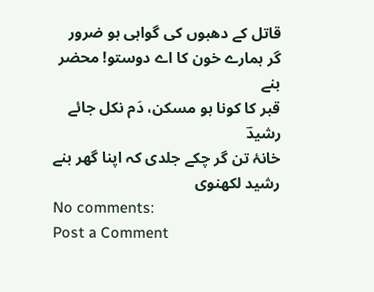قاتل کے دھبوں کی گواہی ہو ضرور
گر ہمارے خون کا اے دوستو! محضر بنے
قبر کا کونا ہو مسکن، دَم نکل جائے رشیدؔ
خانۂ تن گر چکے جلدی کہ اپنا گھر بنے
رشید لکھنوی
No comments:
Post a Comment